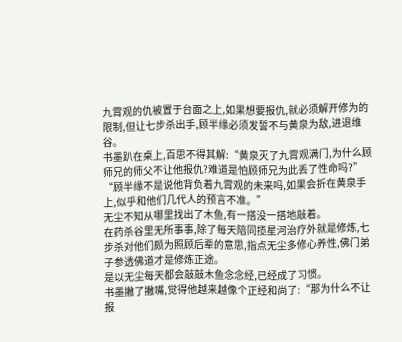九霄观的仇被置于台面之上,如果想要报仇,就必须解开修为的限制,但让七步杀出手,顾半缘必须发誓不与黄泉为敌,进退维谷。
书墨趴在桌上,百思不得其解:“黄泉灭了九霄观满门,为什么顾师兄的师父不让他报仇?难道是怕顾师兄为此丢了性命吗?”
“顾半缘不是说他背负着九霄观的未来吗,如果会折在黄泉手上,似乎和他们几代人的预言不准。”
无尘不知从哪里找出了木鱼,有一搭没一搭地敲着。
在药杀谷里无所事事,除了每天陪同揽星河治疗外就是修炼,七步杀对他们颇为照顾后辈的意思,指点无尘多修心养性,佛门弟子参透佛道才是修炼正途。
是以无尘每天都会敲敲木鱼念念经,已经成了习惯。
书墨撇了撇嘴,觉得他越来越像个正经和尚了:“那为什么不让报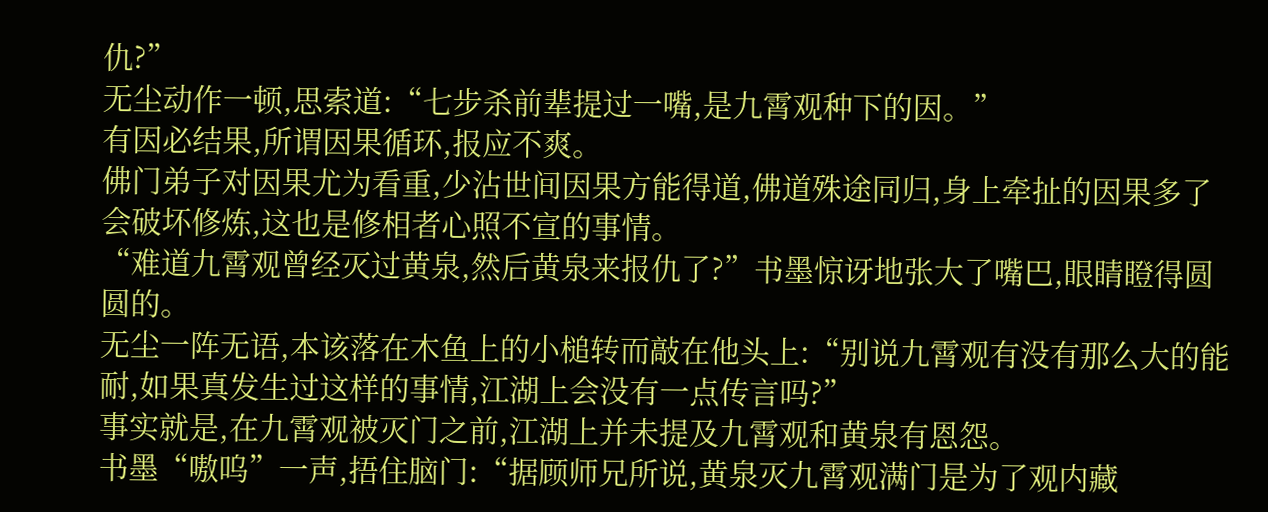仇?”
无尘动作一顿,思索道:“七步杀前辈提过一嘴,是九霄观种下的因。”
有因必结果,所谓因果循环,报应不爽。
佛门弟子对因果尤为看重,少沾世间因果方能得道,佛道殊途同归,身上牵扯的因果多了会破坏修炼,这也是修相者心照不宣的事情。
“难道九霄观曾经灭过黄泉,然后黄泉来报仇了?”书墨惊讶地张大了嘴巴,眼睛瞪得圆圆的。
无尘一阵无语,本该落在木鱼上的小槌转而敲在他头上:“别说九霄观有没有那么大的能耐,如果真发生过这样的事情,江湖上会没有一点传言吗?”
事实就是,在九霄观被灭门之前,江湖上并未提及九霄观和黄泉有恩怨。
书墨“嗷呜”一声,捂住脑门:“据顾师兄所说,黄泉灭九霄观满门是为了观内藏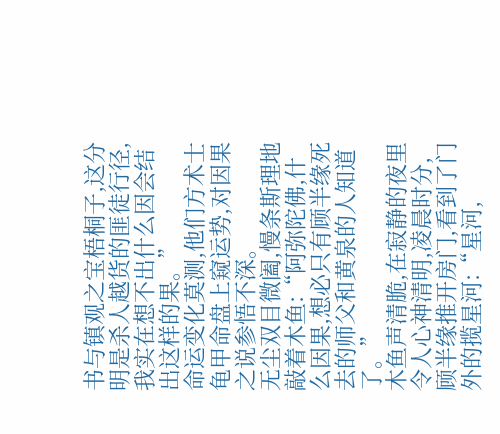书与镇观之宝梧桐子,这分明是杀人越货的匪徒行径,我实在想不出什么因会结出这样的果。”
命运变化莫测,他们方术士龟甲命盘上窥运势,对因果之说参悟不深。
无尘双目微阖,慢条斯理地敲着木鱼:“阿弥陀佛,什么因果,想必只有顾半缘死去的师父和黄泉的人知道了。”
木鱼声清脆,在寂静的夜里令人心神清明,凌晨时分,顾半缘推开房门,看到了门外的揽星河:“星河,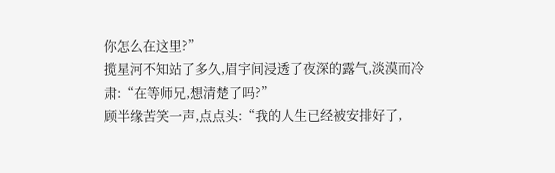你怎么在这里?”
揽星河不知站了多久,眉宇间浸透了夜深的露气,淡漠而冷肃:“在等师兄,想清楚了吗?”
顾半缘苦笑一声,点点头:“我的人生已经被安排好了,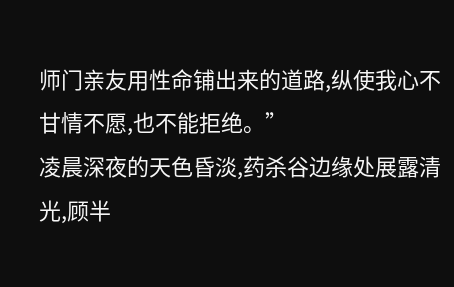师门亲友用性命铺出来的道路,纵使我心不甘情不愿,也不能拒绝。”
凌晨深夜的天色昏淡,药杀谷边缘处展露清光,顾半